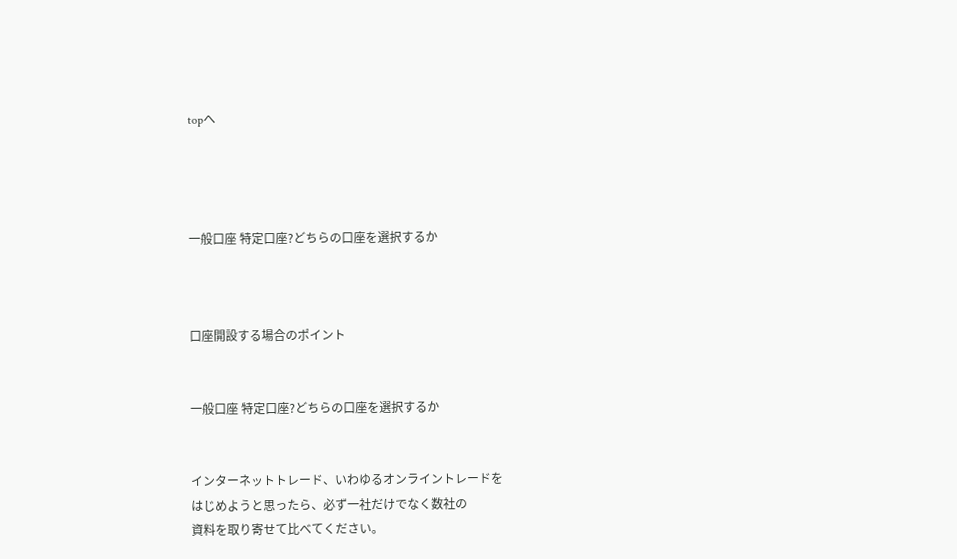topへ




一般口座 特定口座?どちらの口座を選択するか



口座開設する場合のポイント


一般口座 特定口座?どちらの口座を選択するか


インターネットトレード、いわゆるオンライントレードを
はじめようと思ったら、必ず一社だけでなく数社の
資料を取り寄せて比べてください。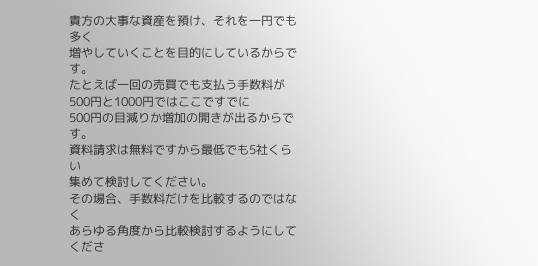貴方の大事な資産を預け、それを一円でも多く
増やしていくことを目的にしているからです。
たとえば一回の売買でも支払う手数料が
500円と1000円ではここですでに
500円の目減りか増加の開きが出るからです。
資料請求は無料ですから最低でも5社くらい
集めて検討してください。
その場合、手数料だけを比較するのではなく
あらゆる角度から比較検討するようにしてくださ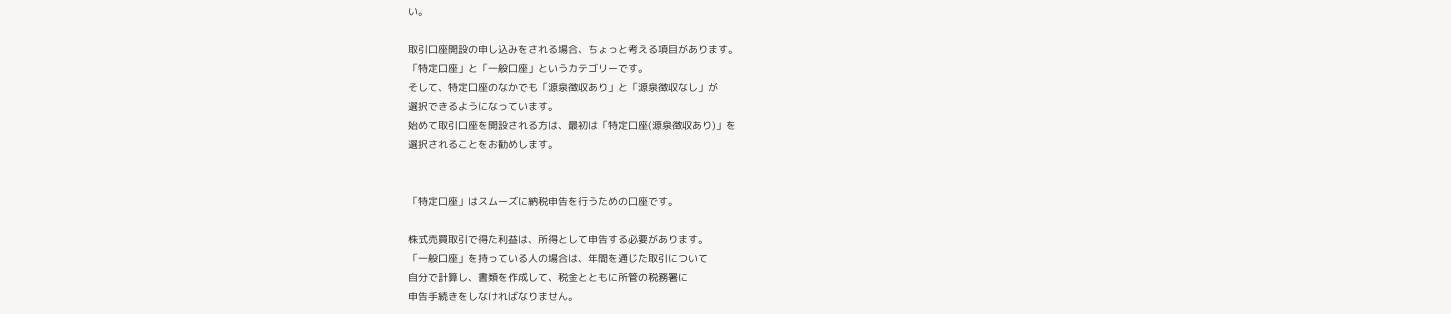い。

取引口座開設の申し込みをされる場合、ちょっと考える項目があります。
「特定口座」と「一般口座」というカテゴリーです。
そして、特定口座のなかでも「源泉徴収あり」と「源泉徴収なし」が
選択できるようになっています。
始めて取引口座を開設される方は、最初は「特定口座(源泉徴収あり)」を
選択されることをお勧めします。


「特定口座」はスムーズに納税申告を行うための口座です。

株式売買取引で得た利益は、所得として申告する必要があります。
「一般口座」を持っている人の場合は、年間を通じた取引について
自分で計算し、書類を作成して、税金とともに所管の税務署に
申告手続きをしなければなりません。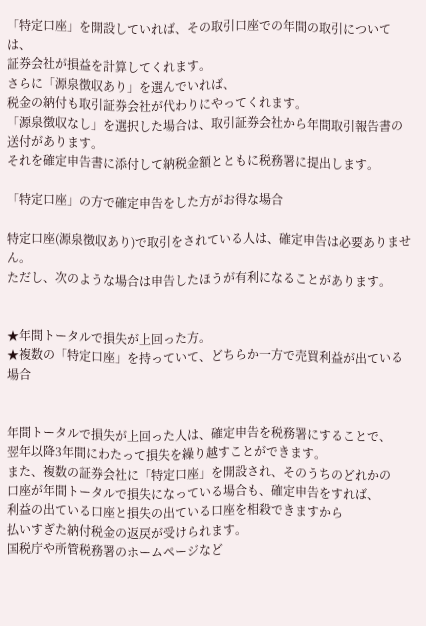「特定口座」を開設していれば、その取引口座での年間の取引については、
証券会社が損益を計算してくれます。
さらに「源泉徴収あり」を選んでいれば、
税金の納付も取引証券会社が代わりにやってくれます。
「源泉徴収なし」を選択した場合は、取引証券会社から年間取引報告書の
送付があります。
それを確定申告書に添付して納税金額とともに税務署に提出します。

「特定口座」の方で確定申告をした方がお得な場合

特定口座(源泉徴収あり)で取引をされている人は、確定申告は必要ありません。
ただし、次のような場合は申告したほうが有利になることがあります。


★年間トータルで損失が上回った方。
★複数の「特定口座」を持っていて、どちらか一方で売買利益が出ている場合


年間トータルで損失が上回った人は、確定申告を税務署にすることで、
翌年以降3年間にわたって損失を繰り越すことができます。
また、複数の証券会社に「特定口座」を開設され、そのうちのどれかの
口座が年間トータルで損失になっている場合も、確定申告をすれば、
利益の出ている口座と損失の出ている口座を相殺できますから
払いすぎた納付税金の返戻が受けられます。
国税庁や所管税務署のホームページなど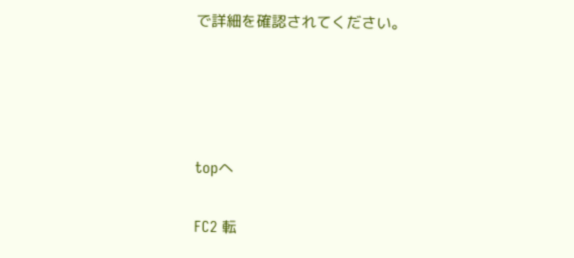で詳細を確認されてください。




topへ

FC2 転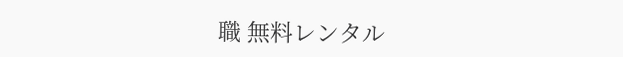職 無料レンタル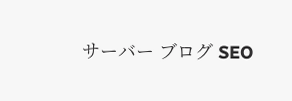サーバー ブログ SEO